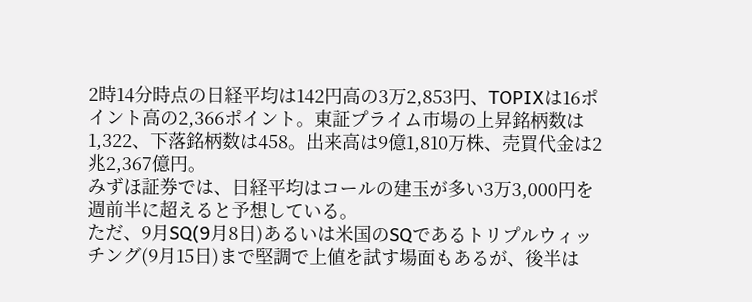2時14分時点の日経平均は142円高の3万2,853円、TOPIXは16ポイント高の2,366ポイント。東証プライム市場の上昇銘柄数は1,322、下落銘柄数は458。出来高は9億1,810万株、売買代金は2兆2,367億円。
みずほ証券では、日経平均はコールの建玉が多い3万3,000円を週前半に超えると予想している。
ただ、9月SQ(9月8日)あるいは米国のSQであるトリプルウィッチング(9月15日)まで堅調で上値を試す場面もあるが、後半は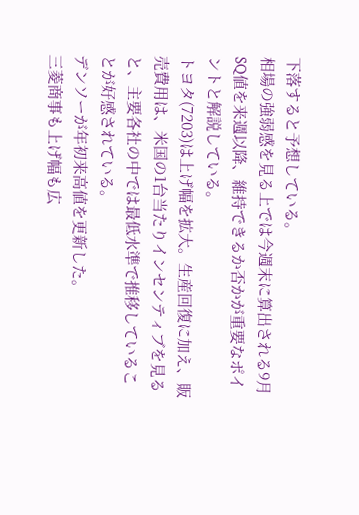下落すると予想している。
相場の強弱感を見る上では今週末に算出される9月SQ値を来週以降、維持できるか否かが重要なポイントと解説している。
トヨタ(7203)は上げ幅を拡大。生産回復に加え、販売費用は、米国の1台当たりインセンティブを見ると、主要各社の中では最低水準で推移していることが好感されている。
デンソーが年初来高値を更新した。
三菱商事も上げ幅も広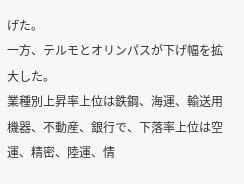げた。
一方、テルモとオリンパスが下げ幅を拡大した。
業種別上昇率上位は鉄鋼、海運、輸送用機器、不動産、銀行で、下落率上位は空運、精密、陸運、情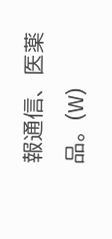報通信、医薬品。(W)